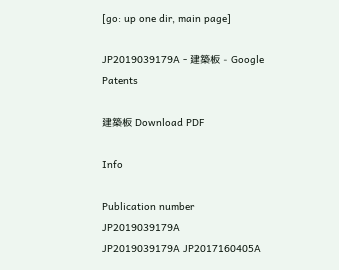[go: up one dir, main page]

JP2019039179A - 建築板 - Google Patents

建築板 Download PDF

Info

Publication number
JP2019039179A
JP2019039179A JP2017160405A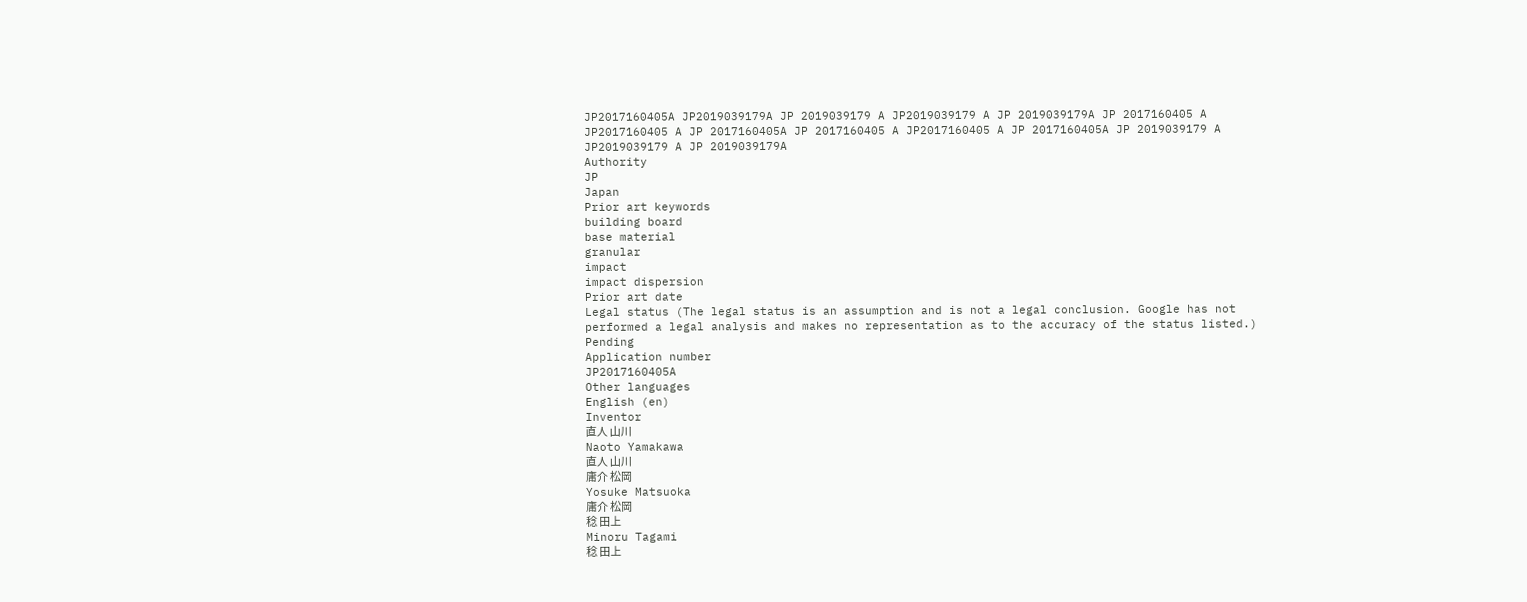JP2017160405A JP2019039179A JP 2019039179 A JP2019039179 A JP 2019039179A JP 2017160405 A JP2017160405 A JP 2017160405A JP 2017160405 A JP2017160405 A JP 2017160405A JP 2019039179 A JP2019039179 A JP 2019039179A
Authority
JP
Japan
Prior art keywords
building board
base material
granular
impact
impact dispersion
Prior art date
Legal status (The legal status is an assumption and is not a legal conclusion. Google has not performed a legal analysis and makes no representation as to the accuracy of the status listed.)
Pending
Application number
JP2017160405A
Other languages
English (en)
Inventor
直人 山川
Naoto Yamakawa
直人 山川
庸介 松岡
Yosuke Matsuoka
庸介 松岡
稔 田上
Minoru Tagami
稔 田上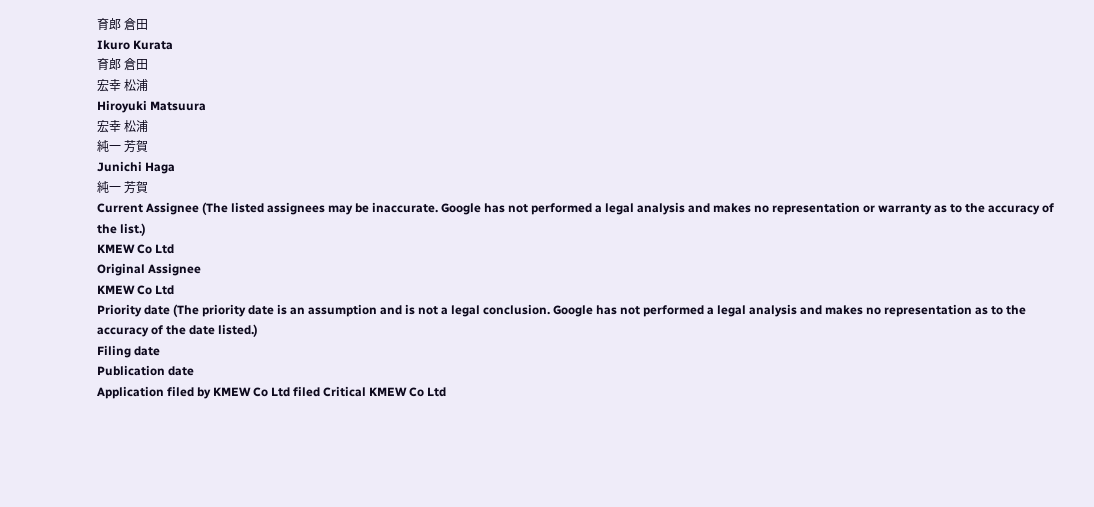育郎 倉田
Ikuro Kurata
育郎 倉田
宏幸 松浦
Hiroyuki Matsuura
宏幸 松浦
純一 芳賀
Junichi Haga
純一 芳賀
Current Assignee (The listed assignees may be inaccurate. Google has not performed a legal analysis and makes no representation or warranty as to the accuracy of the list.)
KMEW Co Ltd
Original Assignee
KMEW Co Ltd
Priority date (The priority date is an assumption and is not a legal conclusion. Google has not performed a legal analysis and makes no representation as to the accuracy of the date listed.)
Filing date
Publication date
Application filed by KMEW Co Ltd filed Critical KMEW Co Ltd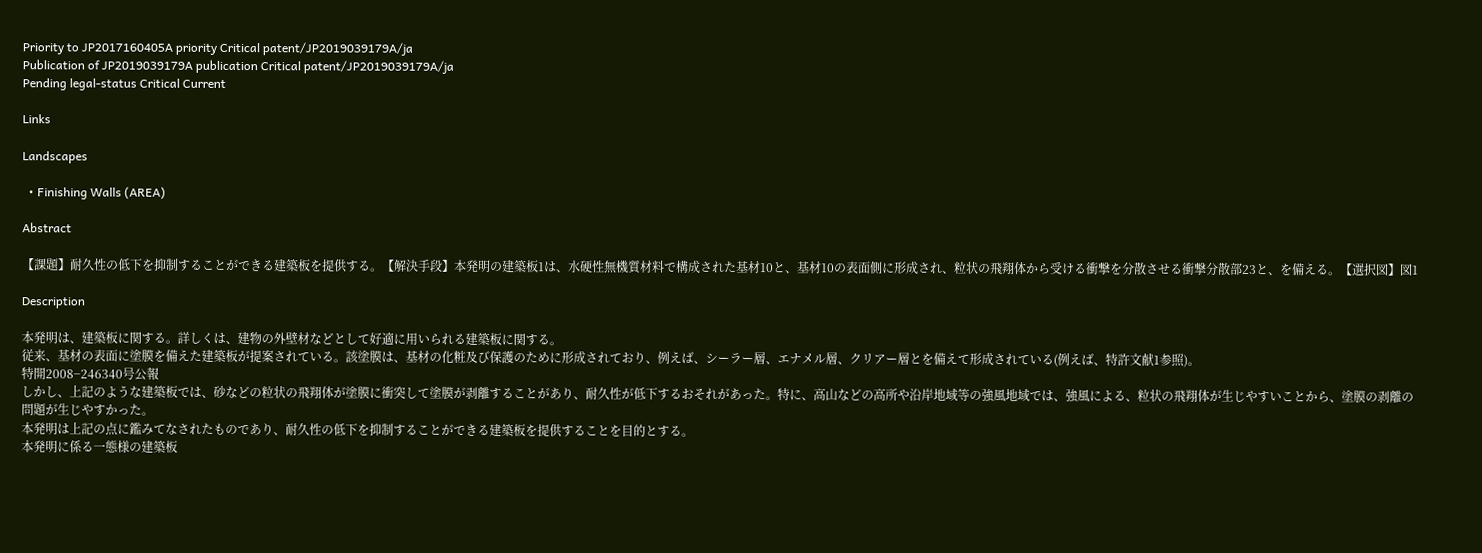Priority to JP2017160405A priority Critical patent/JP2019039179A/ja
Publication of JP2019039179A publication Critical patent/JP2019039179A/ja
Pending legal-status Critical Current

Links

Landscapes

  • Finishing Walls (AREA)

Abstract

【課題】耐久性の低下を抑制することができる建築板を提供する。【解決手段】本発明の建築板1は、水硬性無機質材料で構成された基材10と、基材10の表面側に形成され、粒状の飛翔体から受ける衝撃を分散させる衝撃分散部23と、を備える。【選択図】図1

Description

本発明は、建築板に関する。詳しくは、建物の外壁材などとして好適に用いられる建築板に関する。
従来、基材の表面に塗膜を備えた建築板が提案されている。該塗膜は、基材の化粧及び保護のために形成されており、例えば、シーラー層、エナメル層、クリアー層とを備えて形成されている(例えば、特許文献1参照)。
特開2008−246340号公報
しかし、上記のような建築板では、砂などの粒状の飛翔体が塗膜に衝突して塗膜が剥離することがあり、耐久性が低下するおそれがあった。特に、高山などの高所や沿岸地域等の強風地域では、強風による、粒状の飛翔体が生じやすいことから、塗膜の剥離の問題が生じやすかった。
本発明は上記の点に鑑みてなされたものであり、耐久性の低下を抑制することができる建築板を提供することを目的とする。
本発明に係る一態様の建築板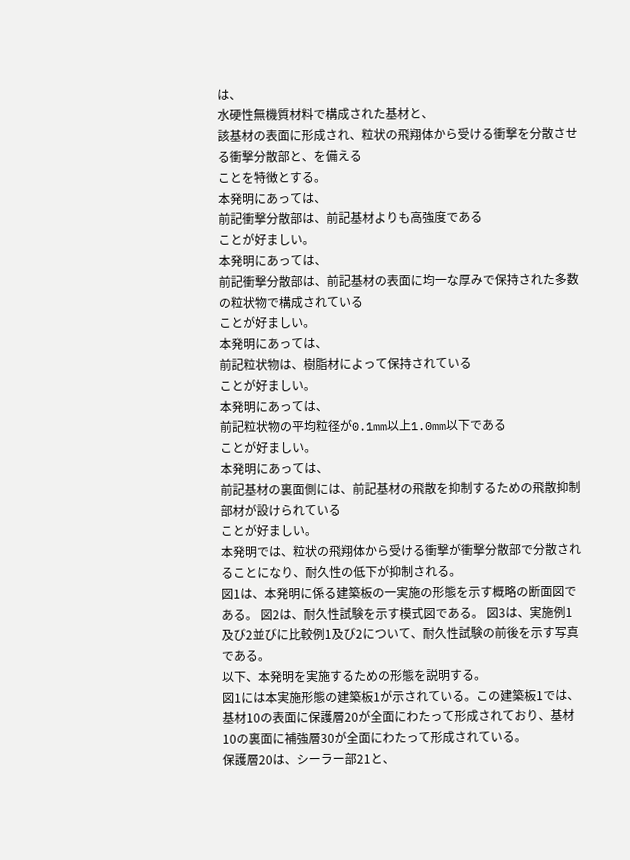は、
水硬性無機質材料で構成された基材と、
該基材の表面に形成され、粒状の飛翔体から受ける衝撃を分散させる衝撃分散部と、を備える
ことを特徴とする。
本発明にあっては、
前記衝撃分散部は、前記基材よりも高強度である
ことが好ましい。
本発明にあっては、
前記衝撃分散部は、前記基材の表面に均一な厚みで保持された多数の粒状物で構成されている
ことが好ましい。
本発明にあっては、
前記粒状物は、樹脂材によって保持されている
ことが好ましい。
本発明にあっては、
前記粒状物の平均粒径が0.1mm以上1.0mm以下である
ことが好ましい。
本発明にあっては、
前記基材の裏面側には、前記基材の飛散を抑制するための飛散抑制部材が設けられている
ことが好ましい。
本発明では、粒状の飛翔体から受ける衝撃が衝撃分散部で分散されることになり、耐久性の低下が抑制される。
図1は、本発明に係る建築板の一実施の形態を示す概略の断面図である。 図2は、耐久性試験を示す模式図である。 図3は、実施例1及び2並びに比較例1及び2について、耐久性試験の前後を示す写真である。
以下、本発明を実施するための形態を説明する。
図1には本実施形態の建築板1が示されている。この建築板1では、基材10の表面に保護層20が全面にわたって形成されており、基材10の裏面に補強層30が全面にわたって形成されている。
保護層20は、シーラー部21と、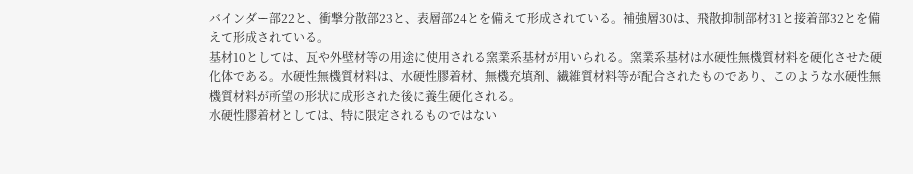バインダー部22と、衝撃分散部23と、表層部24とを備えて形成されている。補強層30は、飛散抑制部材31と接着部32とを備えて形成されている。
基材10としては、瓦や外壁材等の用途に使用される窯業系基材が用いられる。窯業系基材は水硬性無機質材料を硬化させた硬化体である。水硬性無機質材料は、水硬性膠着材、無機充填剤、繊維質材料等が配合されたものであり、このような水硬性無機質材料が所望の形状に成形された後に養生硬化される。
水硬性膠着材としては、特に限定されるものではない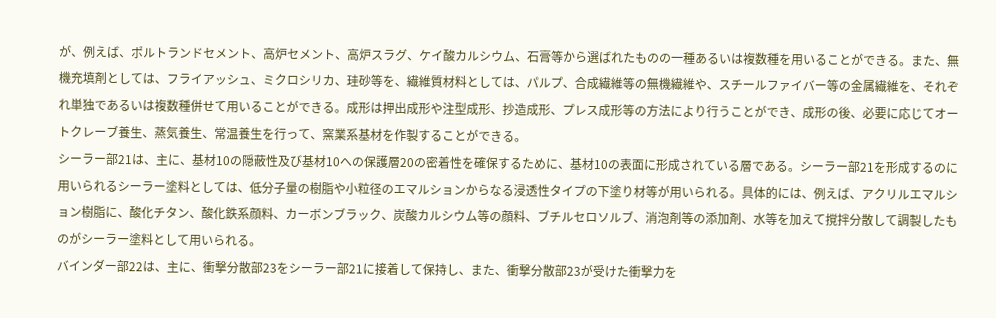が、例えば、ポルトランドセメント、高炉セメント、高炉スラグ、ケイ酸カルシウム、石膏等から選ばれたものの一種あるいは複数種を用いることができる。また、無機充填剤としては、フライアッシュ、ミクロシリカ、珪砂等を、繊維質材料としては、パルプ、合成繊維等の無機繊維や、スチールファイバー等の金属繊維を、それぞれ単独であるいは複数種併せて用いることができる。成形は押出成形や注型成形、抄造成形、プレス成形等の方法により行うことができ、成形の後、必要に応じてオートクレーブ養生、蒸気養生、常温養生を行って、窯業系基材を作製することができる。
シーラー部21は、主に、基材10の隠蔽性及び基材10への保護層20の密着性を確保するために、基材10の表面に形成されている層である。シーラー部21を形成するのに用いられるシーラー塗料としては、低分子量の樹脂や小粒径のエマルションからなる浸透性タイプの下塗り材等が用いられる。具体的には、例えば、アクリルエマルション樹脂に、酸化チタン、酸化鉄系顔料、カーボンブラック、炭酸カルシウム等の顔料、ブチルセロソルブ、消泡剤等の添加剤、水等を加えて撹拌分散して調製したものがシーラー塗料として用いられる。
バインダー部22は、主に、衝撃分散部23をシーラー部21に接着して保持し、また、衝撃分散部23が受けた衝撃力を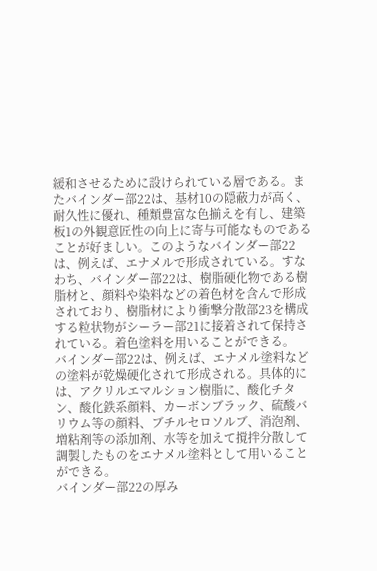緩和させるために設けられている層である。またバインダー部22は、基材10の隠蔽力が高く、耐久性に優れ、種類豊富な色揃えを有し、建築板1の外観意匠性の向上に寄与可能なものであることが好ましい。このようなバインダー部22は、例えば、エナメルで形成されている。すなわち、バインダー部22は、樹脂硬化物である樹脂材と、顔料や染料などの着色材を含んで形成されており、樹脂材により衝撃分散部23を構成する粒状物がシーラー部21に接着されて保持されている。着色塗料を用いることができる。
バインダー部22は、例えば、エナメル塗料などの塗料が乾燥硬化されて形成される。具体的には、アクリルエマルション樹脂に、酸化チタン、酸化鉄系顔料、カーボンブラック、硫酸バリウム等の顔料、ブチルセロソルブ、消泡剤、増粘剤等の添加剤、水等を加えて撹拌分散して調製したものをエナメル塗料として用いることができる。
バインダー部22の厚み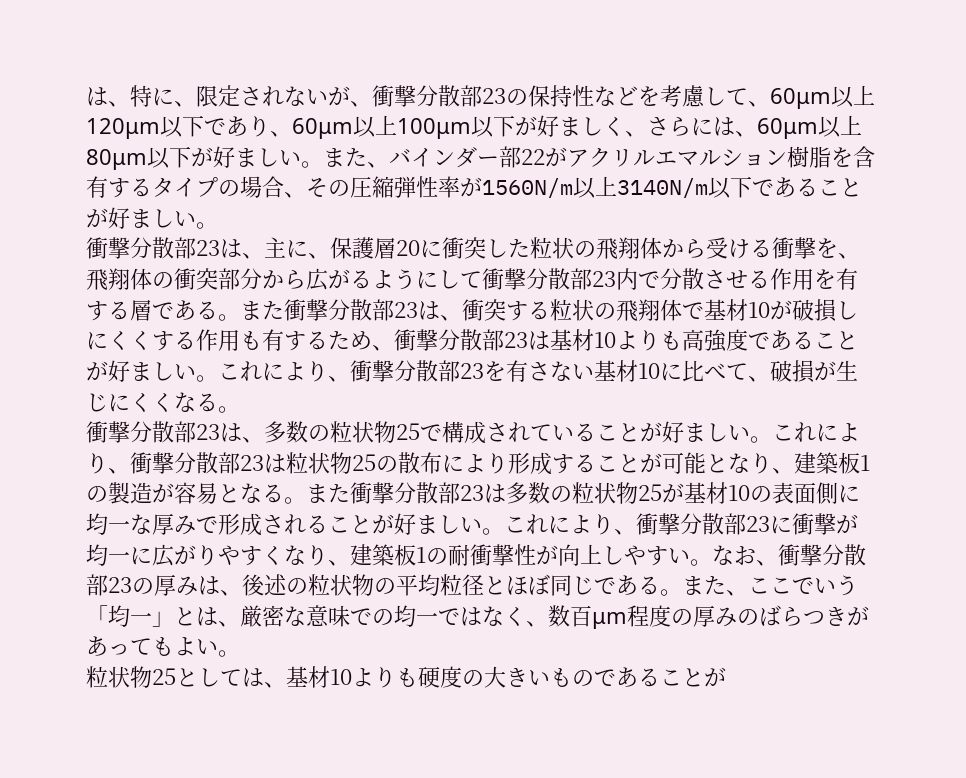は、特に、限定されないが、衝撃分散部23の保持性などを考慮して、60μm以上120μm以下であり、60μm以上100μm以下が好ましく、さらには、60μm以上80μm以下が好ましい。また、バインダー部22がアクリルエマルション樹脂を含有するタイプの場合、その圧縮弾性率が1560N/m以上3140N/m以下であることが好ましい。
衝撃分散部23は、主に、保護層20に衝突した粒状の飛翔体から受ける衝撃を、飛翔体の衝突部分から広がるようにして衝撃分散部23内で分散させる作用を有する層である。また衝撃分散部23は、衝突する粒状の飛翔体で基材10が破損しにくくする作用も有するため、衝撃分散部23は基材10よりも高強度であることが好ましい。これにより、衝撃分散部23を有さない基材10に比べて、破損が生じにくくなる。
衝撃分散部23は、多数の粒状物25で構成されていることが好ましい。これにより、衝撃分散部23は粒状物25の散布により形成することが可能となり、建築板1の製造が容易となる。また衝撃分散部23は多数の粒状物25が基材10の表面側に均一な厚みで形成されることが好ましい。これにより、衝撃分散部23に衝撃が均一に広がりやすくなり、建築板1の耐衝撃性が向上しやすい。なお、衝撃分散部23の厚みは、後述の粒状物の平均粒径とほぼ同じである。また、ここでいう「均一」とは、厳密な意味での均一ではなく、数百μm程度の厚みのばらつきがあってもよい。
粒状物25としては、基材10よりも硬度の大きいものであることが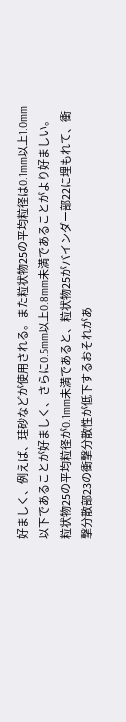好ましく、例えば、珪砂などが使用される。また粒状物25の平均粒径は0.1mm以上1.0mm以下であることが好ましく、さらに0.5mm以上0.8mm未満であることがより好ましい。粒状物25の平均粒径が0.1mm未満であると、粒状物25がバインダー部22に埋もれて、衝撃分散部23の衝撃分散性が低下するおそれがあ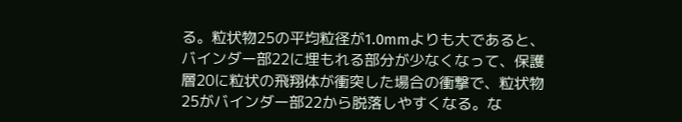る。粒状物25の平均粒径が1.0mmよりも大であると、バインダー部22に埋もれる部分が少なくなって、保護層20に粒状の飛翔体が衝突した場合の衝撃で、粒状物25がバインダー部22から脱落しやすくなる。な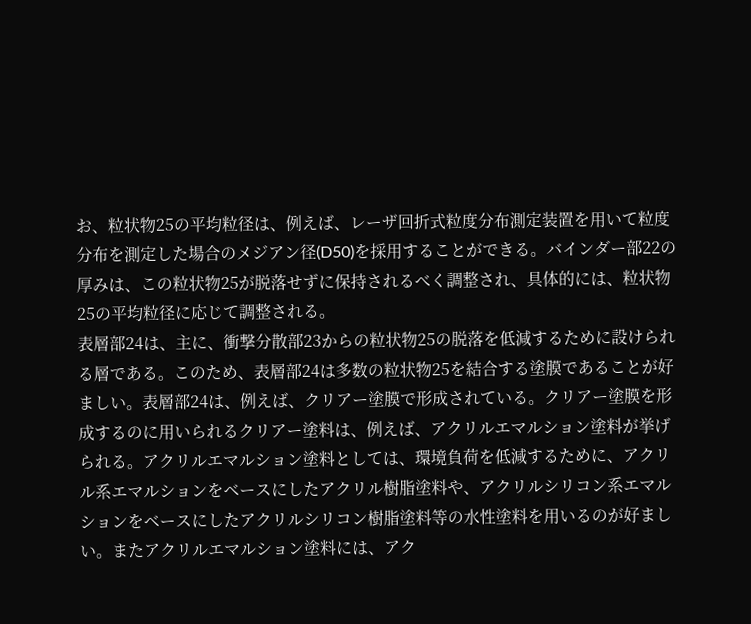お、粒状物25の平均粒径は、例えば、レーザ回折式粒度分布測定装置を用いて粒度分布を測定した場合のメジアン径(D50)を採用することができる。バインダー部22の厚みは、この粒状物25が脱落せずに保持されるべく調整され、具体的には、粒状物25の平均粒径に応じて調整される。
表層部24は、主に、衝撃分散部23からの粒状物25の脱落を低減するために設けられる層である。このため、表層部24は多数の粒状物25を結合する塗膜であることが好ましい。表層部24は、例えば、クリアー塗膜で形成されている。クリアー塗膜を形成するのに用いられるクリアー塗料は、例えば、アクリルエマルション塗料が挙げられる。アクリルエマルション塗料としては、環境負荷を低減するために、アクリル系エマルションをベースにしたアクリル樹脂塗料や、アクリルシリコン系エマルションをベースにしたアクリルシリコン樹脂塗料等の水性塗料を用いるのが好ましい。またアクリルエマルション塗料には、アク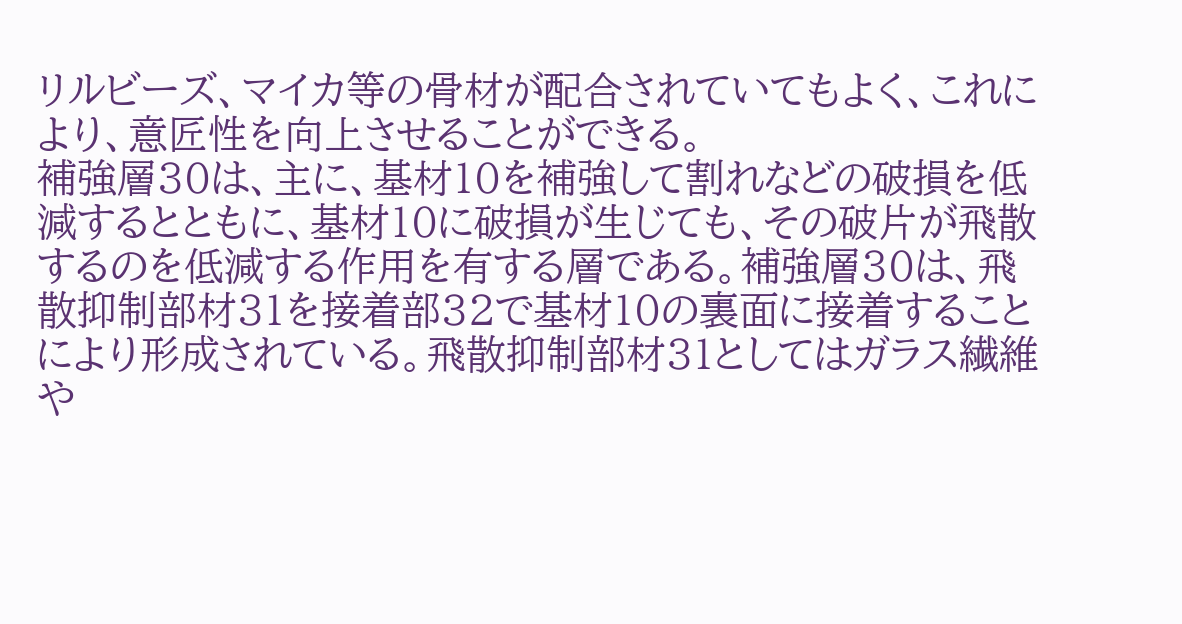リルビーズ、マイカ等の骨材が配合されていてもよく、これにより、意匠性を向上させることができる。
補強層30は、主に、基材10を補強して割れなどの破損を低減するとともに、基材10に破損が生じても、その破片が飛散するのを低減する作用を有する層である。補強層30は、飛散抑制部材31を接着部32で基材10の裏面に接着することにより形成されている。飛散抑制部材31としてはガラス繊維や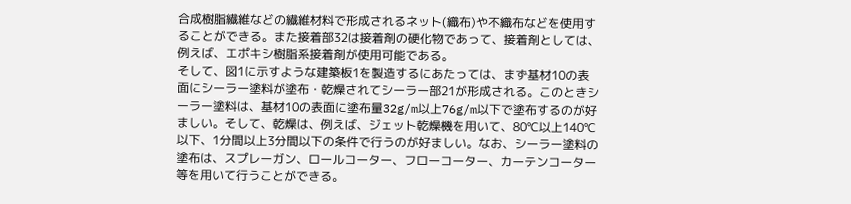合成樹脂繊維などの繊維材料で形成されるネット(織布)や不織布などを使用することができる。また接着部32は接着剤の硬化物であって、接着剤としては、例えば、エポキシ樹脂系接着剤が使用可能である。
そして、図1に示すような建築板1を製造するにあたっては、まず基材10の表面にシーラー塗料が塗布・乾燥されてシーラー部21が形成される。このときシーラー塗料は、基材10の表面に塗布量32g/m以上76g/m以下で塗布するのが好ましい。そして、乾燥は、例えば、ジェット乾燥機を用いて、80℃以上140℃以下、1分間以上3分間以下の条件で行うのが好ましい。なお、シーラー塗料の塗布は、スプレーガン、ロールコーター、フローコーター、カーテンコーター等を用いて行うことができる。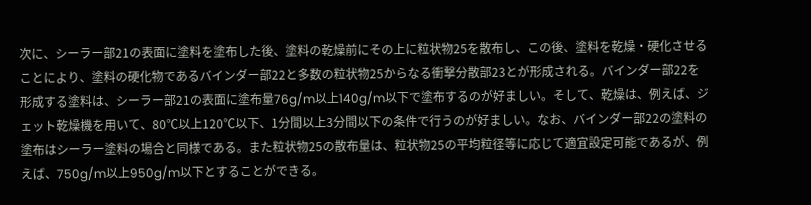次に、シーラー部21の表面に塗料を塗布した後、塗料の乾燥前にその上に粒状物25を散布し、この後、塗料を乾燥・硬化させることにより、塗料の硬化物であるバインダー部22と多数の粒状物25からなる衝撃分散部23とが形成される。バインダー部22を形成する塗料は、シーラー部21の表面に塗布量76g/m以上140g/m以下で塗布するのが好ましい。そして、乾燥は、例えば、ジェット乾燥機を用いて、80℃以上120℃以下、1分間以上3分間以下の条件で行うのが好ましい。なお、バインダー部22の塗料の塗布はシーラー塗料の場合と同様である。また粒状物25の散布量は、粒状物25の平均粒径等に応じて適宜設定可能であるが、例えば、750g/m以上950g/m以下とすることができる。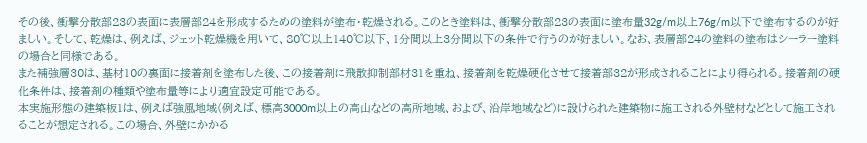その後、衝撃分散部23の表面に表層部24を形成するための塗料が塗布・乾燥される。このとき塗料は、衝撃分散部23の表面に塗布量32g/m以上76g/m以下で塗布するのが好ましい。そして、乾燥は、例えば、ジェット乾燥機を用いて、80℃以上140℃以下、1分間以上3分間以下の条件で行うのが好ましい。なお、表層部24の塗料の塗布はシーラー塗料の場合と同様である。
また補強層30は、基材10の裏面に接着剤を塗布した後、この接着剤に飛散抑制部材31を重ね、接着剤を乾燥硬化させて接着部32が形成されることにより得られる。接着剤の硬化条件は、接着剤の種類や塗布量等により適宜設定可能である。
本実施形態の建築板1は、例えば強風地域(例えば、標高3000m以上の高山などの高所地域、および、沿岸地域など)に設けられた建築物に施工される外壁材などとして施工されることが想定される。この場合、外壁にかかる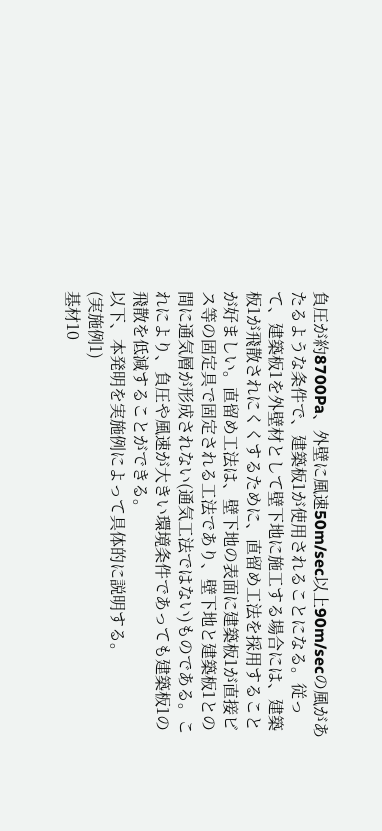負圧が約8700Pa、外壁に風速50m/sec以上90m/secの風があたるような条件で、建築板1が使用されることになる。従って、建築板1を外壁材として壁下地に施工する場合には、建築板1が飛散されにくくするために、直留め工法を採用することが好ましい。直留め工法は、壁下地の表面に建築板1が直接ビス等の固定具で固定される工法であり、壁下地と建築板1との間に通気層が形成されない(通気工法ではない)ものである。これにより、負圧や風速が大きい環境条件であっても建築板1の飛散を低減することができる。
以下、本発明を実施例によって具体的に説明する。
(実施例1)
基材10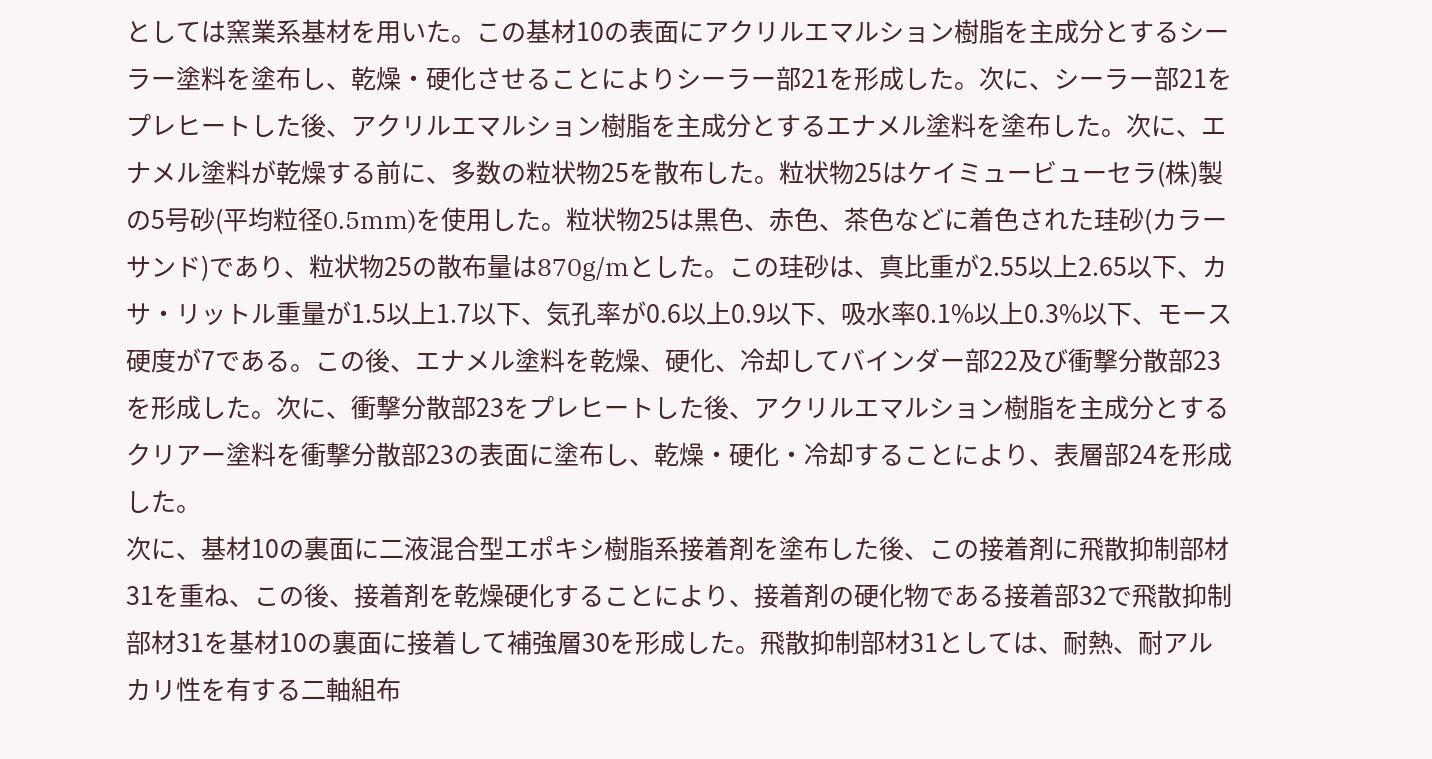としては窯業系基材を用いた。この基材10の表面にアクリルエマルション樹脂を主成分とするシーラー塗料を塗布し、乾燥・硬化させることによりシーラー部21を形成した。次に、シーラー部21をプレヒートした後、アクリルエマルション樹脂を主成分とするエナメル塗料を塗布した。次に、エナメル塗料が乾燥する前に、多数の粒状物25を散布した。粒状物25はケイミュービューセラ(株)製の5号砂(平均粒径0.5mm)を使用した。粒状物25は黒色、赤色、茶色などに着色された珪砂(カラーサンド)であり、粒状物25の散布量は870g/mとした。この珪砂は、真比重が2.55以上2.65以下、カサ・リットル重量が1.5以上1.7以下、気孔率が0.6以上0.9以下、吸水率0.1%以上0.3%以下、モース硬度が7である。この後、エナメル塗料を乾燥、硬化、冷却してバインダー部22及び衝撃分散部23を形成した。次に、衝撃分散部23をプレヒートした後、アクリルエマルション樹脂を主成分とするクリアー塗料を衝撃分散部23の表面に塗布し、乾燥・硬化・冷却することにより、表層部24を形成した。
次に、基材10の裏面に二液混合型エポキシ樹脂系接着剤を塗布した後、この接着剤に飛散抑制部材31を重ね、この後、接着剤を乾燥硬化することにより、接着剤の硬化物である接着部32で飛散抑制部材31を基材10の裏面に接着して補強層30を形成した。飛散抑制部材31としては、耐熱、耐アルカリ性を有する二軸組布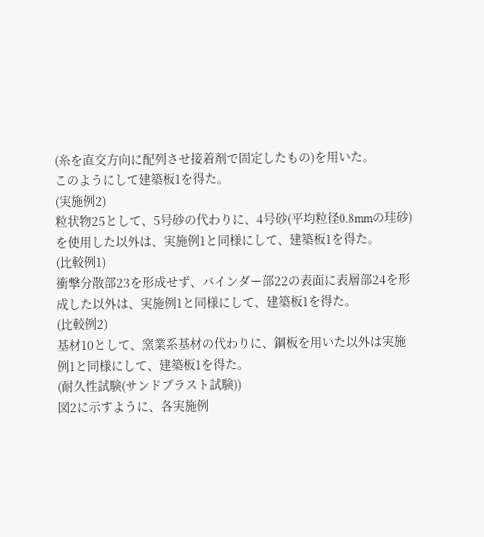(糸を直交方向に配列させ接着剤で固定したもの)を用いた。
このようにして建築板1を得た。
(実施例2)
粒状物25として、5号砂の代わりに、4号砂(平均粒径0.8mmの珪砂)を使用した以外は、実施例1と同様にして、建築板1を得た。
(比較例1)
衝撃分散部23を形成せず、バインダー部22の表面に表層部24を形成した以外は、実施例1と同様にして、建築板1を得た。
(比較例2)
基材10として、窯業系基材の代わりに、鋼板を用いた以外は実施例1と同様にして、建築板1を得た。
(耐久性試験(サンドブラスト試験))
図2に示すように、各実施例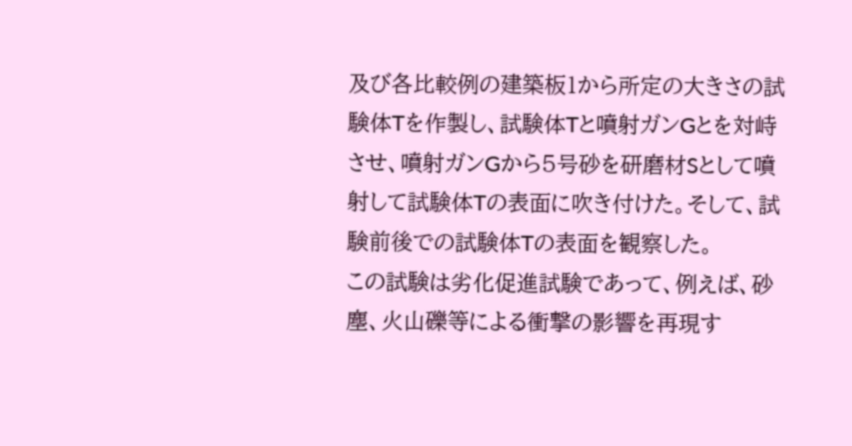及び各比較例の建築板1から所定の大きさの試験体Tを作製し、試験体Tと噴射ガンGとを対峙させ、噴射ガンGから5号砂を研磨材Sとして噴射して試験体Tの表面に吹き付けた。そして、試験前後での試験体Tの表面を観察した。
この試験は劣化促進試験であって、例えば、砂塵、火山礫等による衝撃の影響を再現す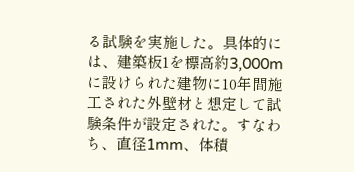る試験を実施した。具体的には、建築板1を標高約3,000mに設けられた建物に10年間施工された外壁材と想定して試験条件が設定された。すなわち、直径1mm、体積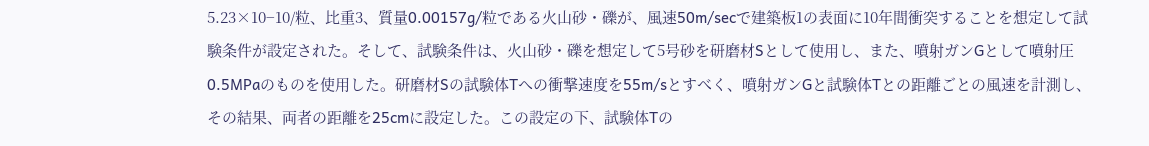5.23×10−10/粒、比重3、質量0.00157g/粒である火山砂・礫が、風速50m/secで建築板1の表面に10年間衝突することを想定して試験条件が設定された。そして、試験条件は、火山砂・礫を想定して5号砂を研磨材Sとして使用し、また、噴射ガンGとして噴射圧0.5MPaのものを使用した。研磨材Sの試験体Tへの衝撃速度を55m/sとすべく、噴射ガンGと試験体Tとの距離ごとの風速を計測し、その結果、両者の距離を25cmに設定した。この設定の下、試験体Tの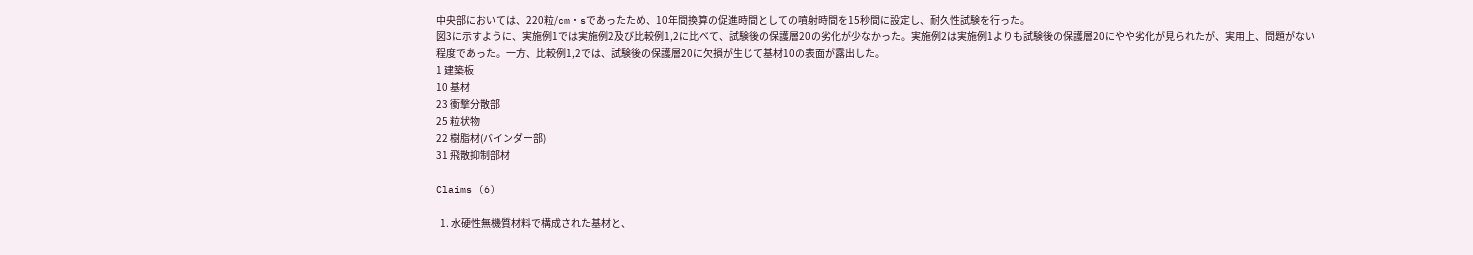中央部においては、220粒/cm・sであったため、10年間換算の促進時間としての噴射時間を15秒間に設定し、耐久性試験を行った。
図3に示すように、実施例1では実施例2及び比較例1,2に比べて、試験後の保護層20の劣化が少なかった。実施例2は実施例1よりも試験後の保護層20にやや劣化が見られたが、実用上、問題がない程度であった。一方、比較例1,2では、試験後の保護層20に欠損が生じて基材10の表面が露出した。
1 建築板
10 基材
23 衝撃分散部
25 粒状物
22 樹脂材(バインダー部)
31 飛散抑制部材

Claims (6)

  1. 水硬性無機質材料で構成された基材と、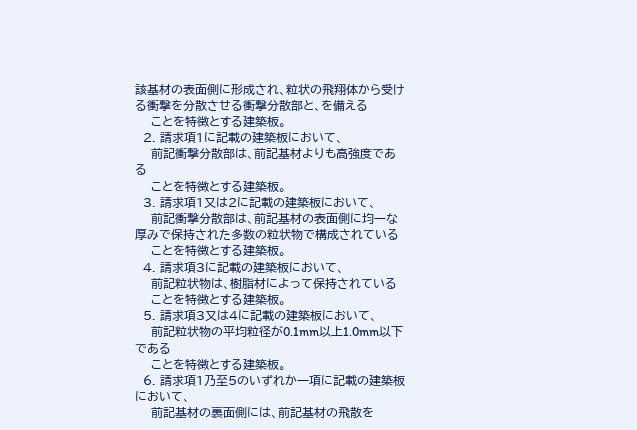該基材の表面側に形成され、粒状の飛翔体から受ける衝撃を分散させる衝撃分散部と、を備える
    ことを特徴とする建築板。
  2. 請求項1に記載の建築板において、
    前記衝撃分散部は、前記基材よりも高強度である
    ことを特徴とする建築板。
  3. 請求項1又は2に記載の建築板において、
    前記衝撃分散部は、前記基材の表面側に均一な厚みで保持された多数の粒状物で構成されている
    ことを特徴とする建築板。
  4. 請求項3に記載の建築板において、
    前記粒状物は、樹脂材によって保持されている
    ことを特徴とする建築板。
  5. 請求項3又は4に記載の建築板において、
    前記粒状物の平均粒径が0.1mm以上1.0mm以下である
    ことを特徴とする建築板。
  6. 請求項1乃至5のいずれか一項に記載の建築板において、
    前記基材の裏面側には、前記基材の飛散を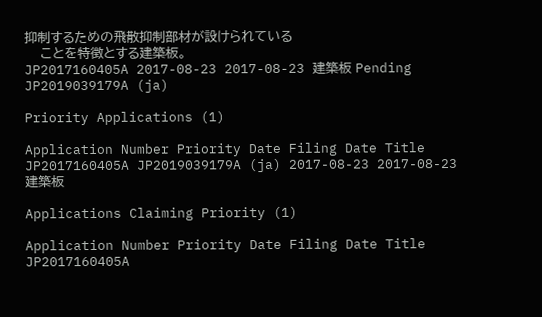抑制するための飛散抑制部材が設けられている
    ことを特徴とする建築板。
JP2017160405A 2017-08-23 2017-08-23 建築板 Pending JP2019039179A (ja)

Priority Applications (1)

Application Number Priority Date Filing Date Title
JP2017160405A JP2019039179A (ja) 2017-08-23 2017-08-23 建築板

Applications Claiming Priority (1)

Application Number Priority Date Filing Date Title
JP2017160405A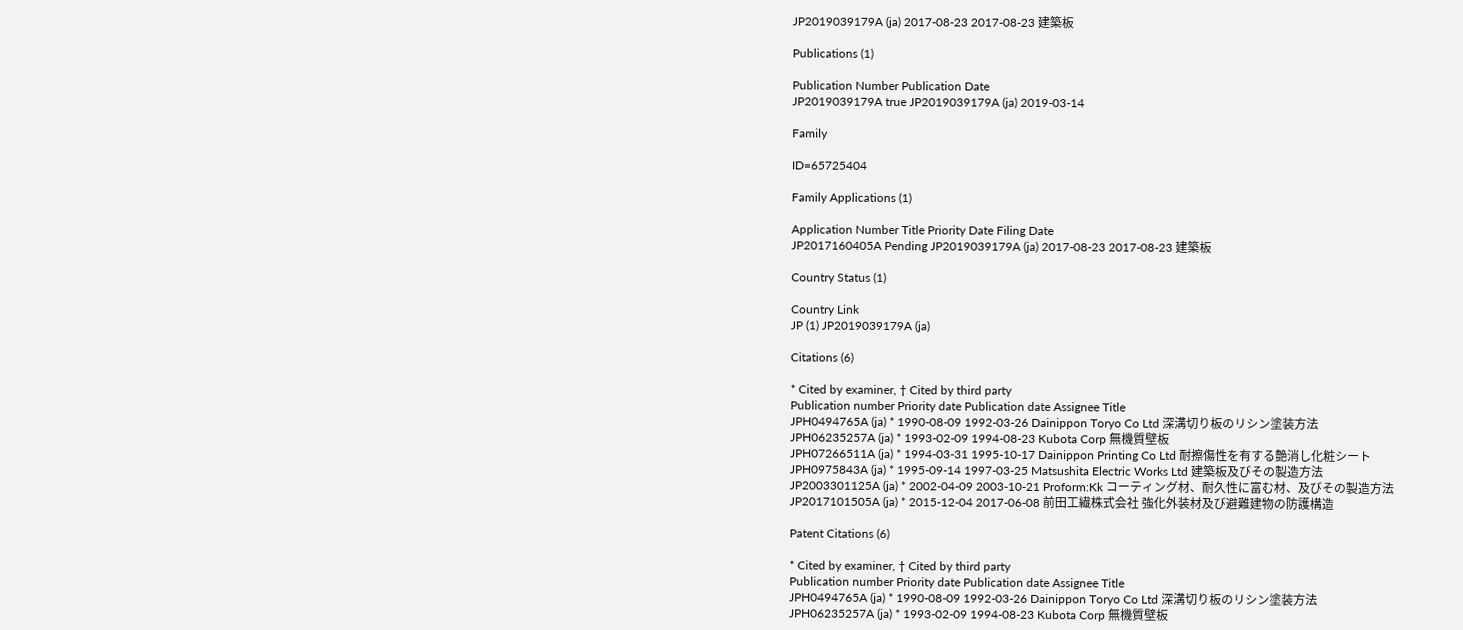JP2019039179A (ja) 2017-08-23 2017-08-23 建築板

Publications (1)

Publication Number Publication Date
JP2019039179A true JP2019039179A (ja) 2019-03-14

Family

ID=65725404

Family Applications (1)

Application Number Title Priority Date Filing Date
JP2017160405A Pending JP2019039179A (ja) 2017-08-23 2017-08-23 建築板

Country Status (1)

Country Link
JP (1) JP2019039179A (ja)

Citations (6)

* Cited by examiner, † Cited by third party
Publication number Priority date Publication date Assignee Title
JPH0494765A (ja) * 1990-08-09 1992-03-26 Dainippon Toryo Co Ltd 深溝切り板のリシン塗装方法
JPH06235257A (ja) * 1993-02-09 1994-08-23 Kubota Corp 無機質壁板
JPH07266511A (ja) * 1994-03-31 1995-10-17 Dainippon Printing Co Ltd 耐擦傷性を有する艶消し化粧シート
JPH0975843A (ja) * 1995-09-14 1997-03-25 Matsushita Electric Works Ltd 建築板及びその製造方法
JP2003301125A (ja) * 2002-04-09 2003-10-21 Proform:Kk コーティング材、耐久性に富む材、及びその製造方法
JP2017101505A (ja) * 2015-12-04 2017-06-08 前田工繊株式会社 強化外装材及び避難建物の防護構造

Patent Citations (6)

* Cited by examiner, † Cited by third party
Publication number Priority date Publication date Assignee Title
JPH0494765A (ja) * 1990-08-09 1992-03-26 Dainippon Toryo Co Ltd 深溝切り板のリシン塗装方法
JPH06235257A (ja) * 1993-02-09 1994-08-23 Kubota Corp 無機質壁板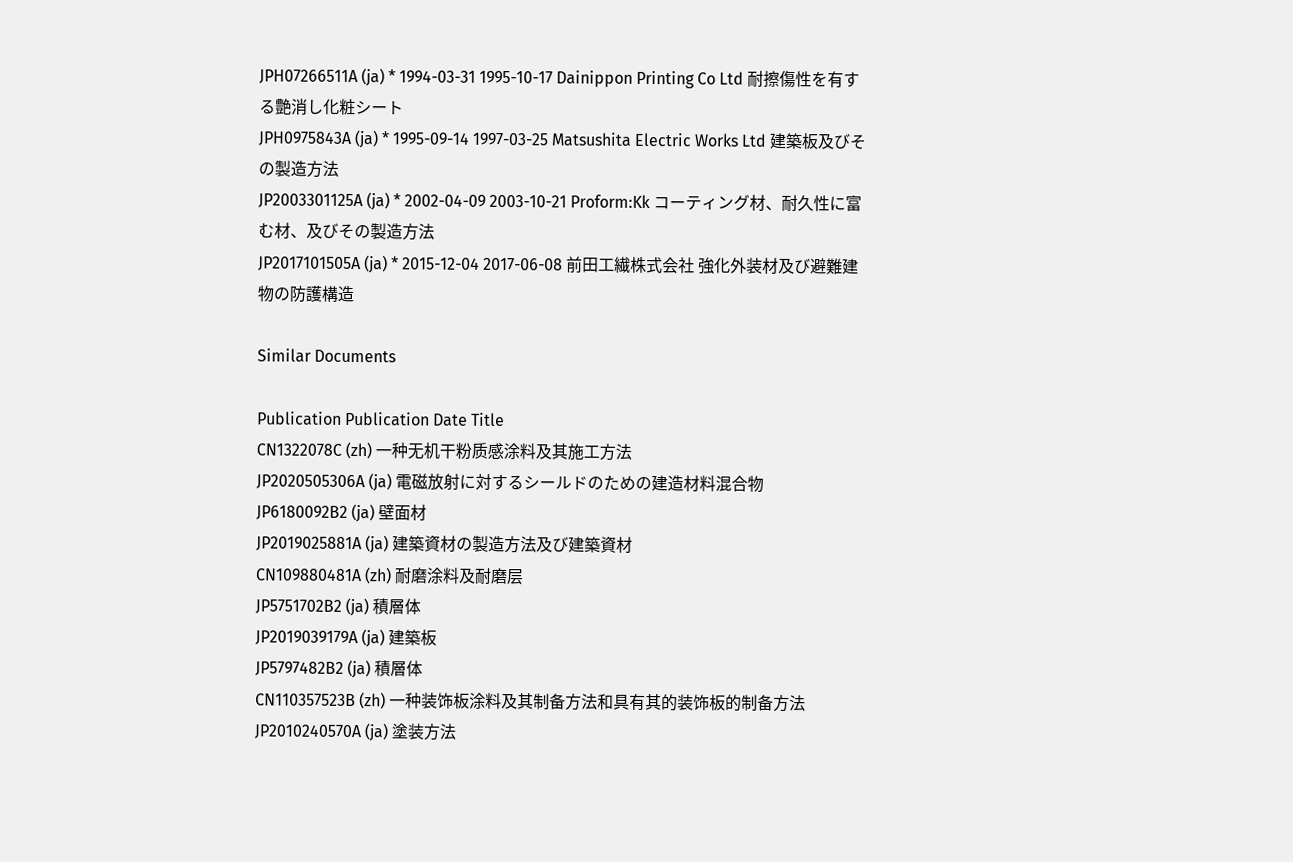JPH07266511A (ja) * 1994-03-31 1995-10-17 Dainippon Printing Co Ltd 耐擦傷性を有する艶消し化粧シート
JPH0975843A (ja) * 1995-09-14 1997-03-25 Matsushita Electric Works Ltd 建築板及びその製造方法
JP2003301125A (ja) * 2002-04-09 2003-10-21 Proform:Kk コーティング材、耐久性に富む材、及びその製造方法
JP2017101505A (ja) * 2015-12-04 2017-06-08 前田工繊株式会社 強化外装材及び避難建物の防護構造

Similar Documents

Publication Publication Date Title
CN1322078C (zh) 一种无机干粉质感涂料及其施工方法
JP2020505306A (ja) 電磁放射に対するシールドのための建造材料混合物
JP6180092B2 (ja) 壁面材
JP2019025881A (ja) 建築資材の製造方法及び建築資材
CN109880481A (zh) 耐磨涂料及耐磨层
JP5751702B2 (ja) 積層体
JP2019039179A (ja) 建築板
JP5797482B2 (ja) 積層体
CN110357523B (zh) 一种装饰板涂料及其制备方法和具有其的装饰板的制备方法
JP2010240570A (ja) 塗装方法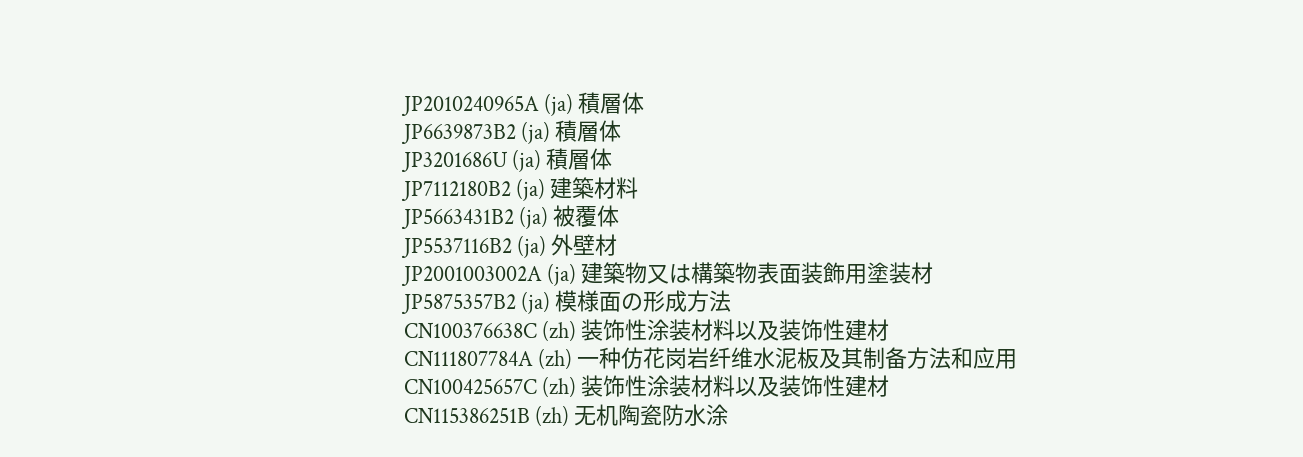JP2010240965A (ja) 積層体
JP6639873B2 (ja) 積層体
JP3201686U (ja) 積層体
JP7112180B2 (ja) 建築材料
JP5663431B2 (ja) 被覆体
JP5537116B2 (ja) 外壁材
JP2001003002A (ja) 建築物又は構築物表面装飾用塗装材
JP5875357B2 (ja) 模様面の形成方法
CN100376638C (zh) 装饰性涂装材料以及装饰性建材
CN111807784A (zh) 一种仿花岗岩纤维水泥板及其制备方法和应用
CN100425657C (zh) 装饰性涂装材料以及装饰性建材
CN115386251B (zh) 无机陶瓷防水涂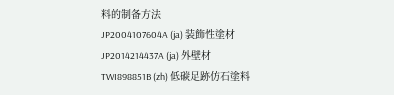料的制备方法
JP2004107604A (ja) 装飾性塗材
JP2014214437A (ja) 外壁材
TWI898851B (zh) 低碳足跡仿石塗料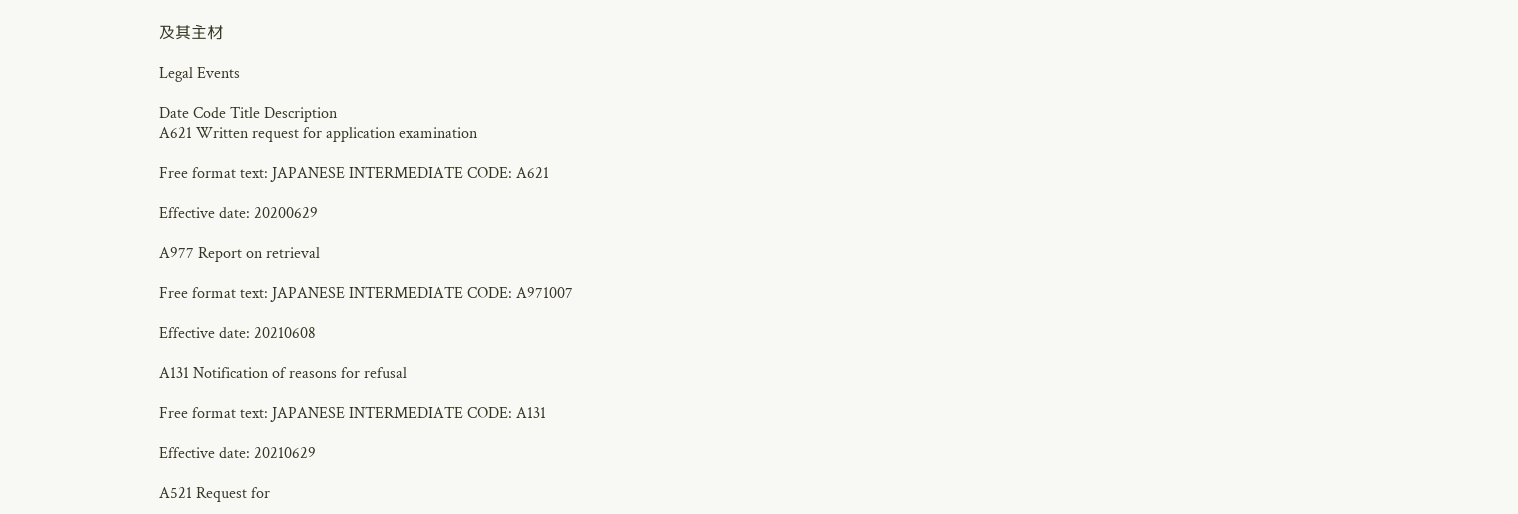及其主材

Legal Events

Date Code Title Description
A621 Written request for application examination

Free format text: JAPANESE INTERMEDIATE CODE: A621

Effective date: 20200629

A977 Report on retrieval

Free format text: JAPANESE INTERMEDIATE CODE: A971007

Effective date: 20210608

A131 Notification of reasons for refusal

Free format text: JAPANESE INTERMEDIATE CODE: A131

Effective date: 20210629

A521 Request for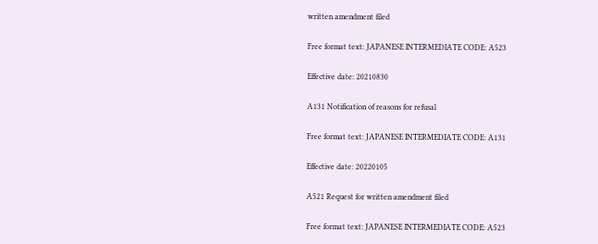written amendment filed

Free format text: JAPANESE INTERMEDIATE CODE: A523

Effective date: 20210830

A131 Notification of reasons for refusal

Free format text: JAPANESE INTERMEDIATE CODE: A131

Effective date: 20220105

A521 Request for written amendment filed

Free format text: JAPANESE INTERMEDIATE CODE: A523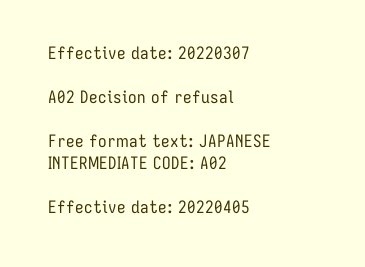Effective date: 20220307

A02 Decision of refusal

Free format text: JAPANESE INTERMEDIATE CODE: A02

Effective date: 20220405